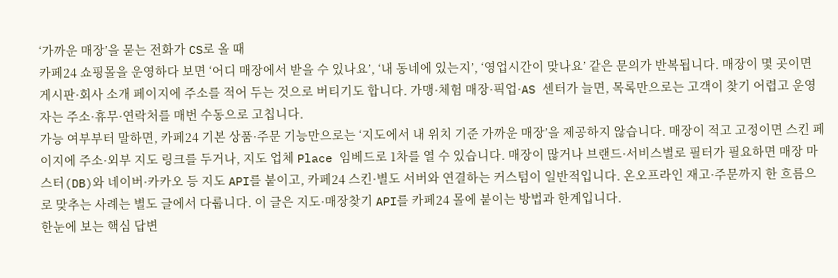‘가까운 매장’을 묻는 전화가 CS로 올 때
카페24 쇼핑몰을 운영하다 보면 ‘어디 매장에서 받을 수 있나요’, ‘내 동네에 있는지’, ‘영업시간이 맞나요’ 같은 문의가 반복됩니다. 매장이 몇 곳이면 게시판·회사 소개 페이지에 주소를 적어 두는 것으로 버티기도 합니다. 가맹·체험 매장·픽업·AS 센터가 늘면, 목록만으로는 고객이 찾기 어렵고 운영자는 주소·휴무·연락처를 매번 수동으로 고칩니다.
가능 여부부터 말하면, 카페24 기본 상품·주문 기능만으로는 ‘지도에서 내 위치 기준 가까운 매장’을 제공하지 않습니다. 매장이 적고 고정이면 스킨 페이지에 주소·외부 지도 링크를 두거나, 지도 업체 Place 임베드로 1차를 열 수 있습니다. 매장이 많거나 브랜드·서비스별로 필터가 필요하면 매장 마스터(DB)와 네이버·카카오 등 지도 API를 붙이고, 카페24 스킨·별도 서버와 연결하는 커스텀이 일반적입니다. 온오프라인 재고·주문까지 한 흐름으로 맞추는 사례는 별도 글에서 다룹니다. 이 글은 지도·매장찾기 API를 카페24 몰에 붙이는 방법과 한계입니다.
한눈에 보는 핵심 답변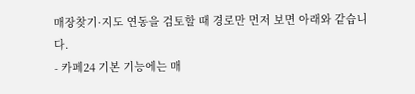매장찾기·지도 연동을 검토할 때 경로만 먼저 보면 아래와 같습니다.
- 카페24 기본 기능에는 매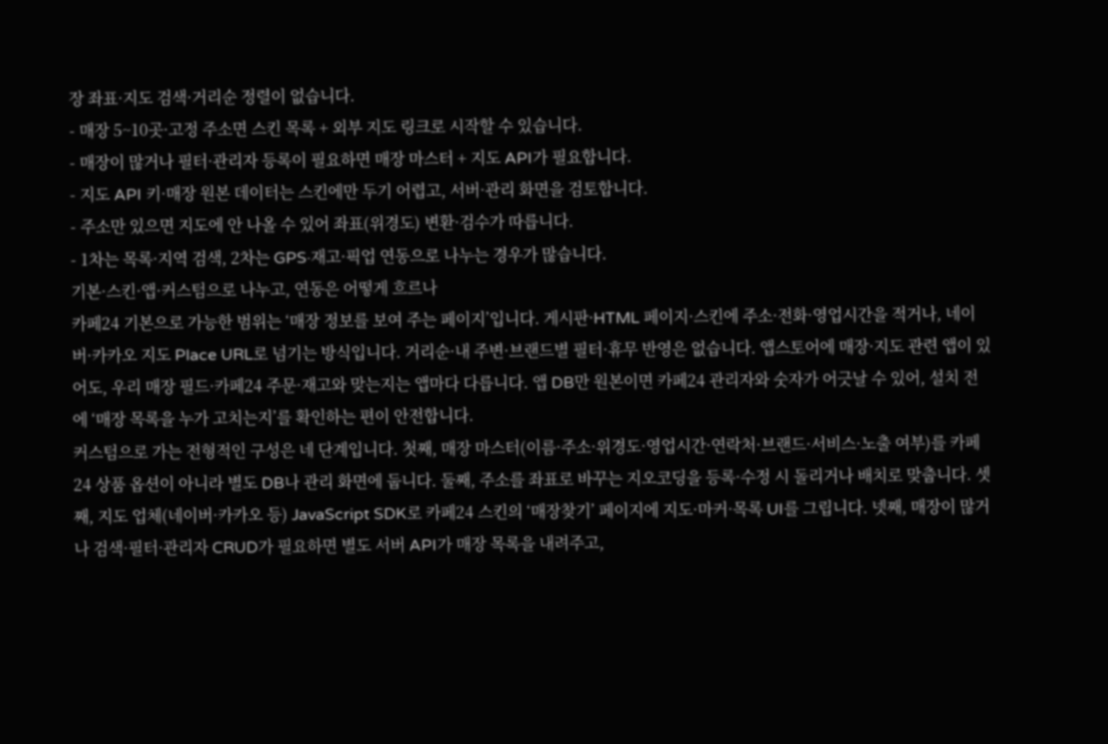장 좌표·지도 검색·거리순 정렬이 없습니다.
- 매장 5~10곳·고정 주소면 스킨 목록 + 외부 지도 링크로 시작할 수 있습니다.
- 매장이 많거나 필터·관리자 등록이 필요하면 매장 마스터 + 지도 API가 필요합니다.
- 지도 API 키·매장 원본 데이터는 스킨에만 두기 어렵고, 서버·관리 화면을 검토합니다.
- 주소만 있으면 지도에 안 나올 수 있어 좌표(위경도) 변환·검수가 따릅니다.
- 1차는 목록·지역 검색, 2차는 GPS·재고·픽업 연동으로 나누는 경우가 많습니다.
기본·스킨·앱·커스텀으로 나누고, 연동은 어떻게 흐르나
카페24 기본으로 가능한 범위는 ‘매장 정보를 보여 주는 페이지’입니다. 게시판·HTML 페이지·스킨에 주소·전화·영업시간을 적거나, 네이버·카카오 지도 Place URL로 넘기는 방식입니다. 거리순·내 주변·브랜드별 필터·휴무 반영은 없습니다. 앱스토어에 매장·지도 관련 앱이 있어도, 우리 매장 필드·카페24 주문·재고와 맞는지는 앱마다 다릅니다. 앱 DB만 원본이면 카페24 관리자와 숫자가 어긋날 수 있어, 설치 전에 ‘매장 목록을 누가 고치는지’를 확인하는 편이 안전합니다.
커스텀으로 가는 전형적인 구성은 네 단계입니다. 첫째, 매장 마스터(이름·주소·위경도·영업시간·연락처·브랜드·서비스·노출 여부)를 카페24 상품 옵션이 아니라 별도 DB나 관리 화면에 둡니다. 둘째, 주소를 좌표로 바꾸는 지오코딩을 등록·수정 시 돌리거나 배치로 맞춥니다. 셋째, 지도 업체(네이버·카카오 등) JavaScript SDK로 카페24 스킨의 ‘매장찾기’ 페이지에 지도·마커·목록 UI를 그립니다. 넷째, 매장이 많거나 검색·필터·관리자 CRUD가 필요하면 별도 서버 API가 매장 목록을 내려주고,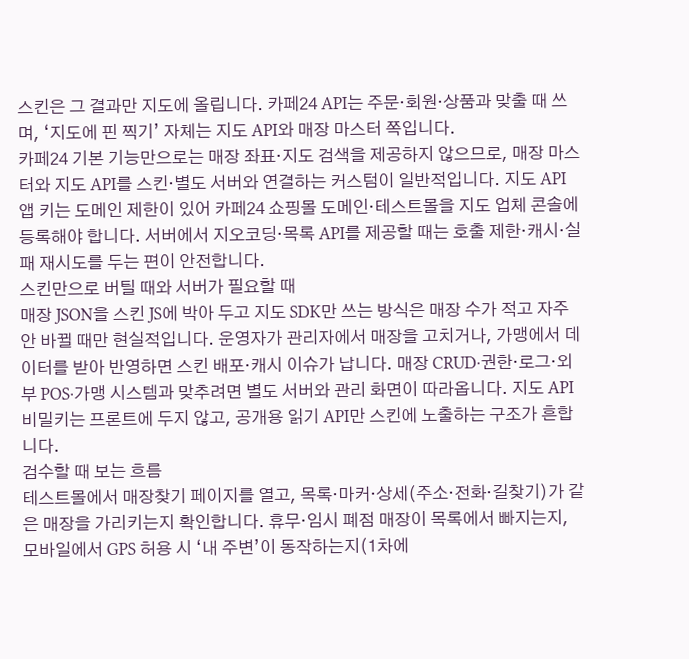스킨은 그 결과만 지도에 올립니다. 카페24 API는 주문·회원·상품과 맞출 때 쓰며, ‘지도에 핀 찍기’ 자체는 지도 API와 매장 마스터 쪽입니다.
카페24 기본 기능만으로는 매장 좌표·지도 검색을 제공하지 않으므로, 매장 마스터와 지도 API를 스킨·별도 서버와 연결하는 커스텀이 일반적입니다. 지도 API 앱 키는 도메인 제한이 있어 카페24 쇼핑몰 도메인·테스트몰을 지도 업체 콘솔에 등록해야 합니다. 서버에서 지오코딩·목록 API를 제공할 때는 호출 제한·캐시·실패 재시도를 두는 편이 안전합니다.
스킨만으로 버틸 때와 서버가 필요할 때
매장 JSON을 스킨 JS에 박아 두고 지도 SDK만 쓰는 방식은 매장 수가 적고 자주 안 바뀔 때만 현실적입니다. 운영자가 관리자에서 매장을 고치거나, 가맹에서 데이터를 받아 반영하면 스킨 배포·캐시 이슈가 납니다. 매장 CRUD·권한·로그·외부 POS·가맹 시스템과 맞추려면 별도 서버와 관리 화면이 따라옵니다. 지도 API 비밀키는 프론트에 두지 않고, 공개용 읽기 API만 스킨에 노출하는 구조가 흔합니다.
검수할 때 보는 흐름
테스트몰에서 매장찾기 페이지를 열고, 목록·마커·상세(주소·전화·길찾기)가 같은 매장을 가리키는지 확인합니다. 휴무·임시 폐점 매장이 목록에서 빠지는지, 모바일에서 GPS 허용 시 ‘내 주변’이 동작하는지(1차에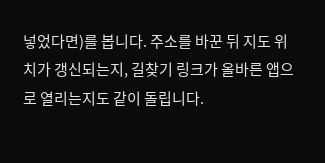넣었다면)를 봅니다. 주소를 바꾼 뒤 지도 위치가 갱신되는지, 길찾기 링크가 올바른 앱으로 열리는지도 같이 돌립니다.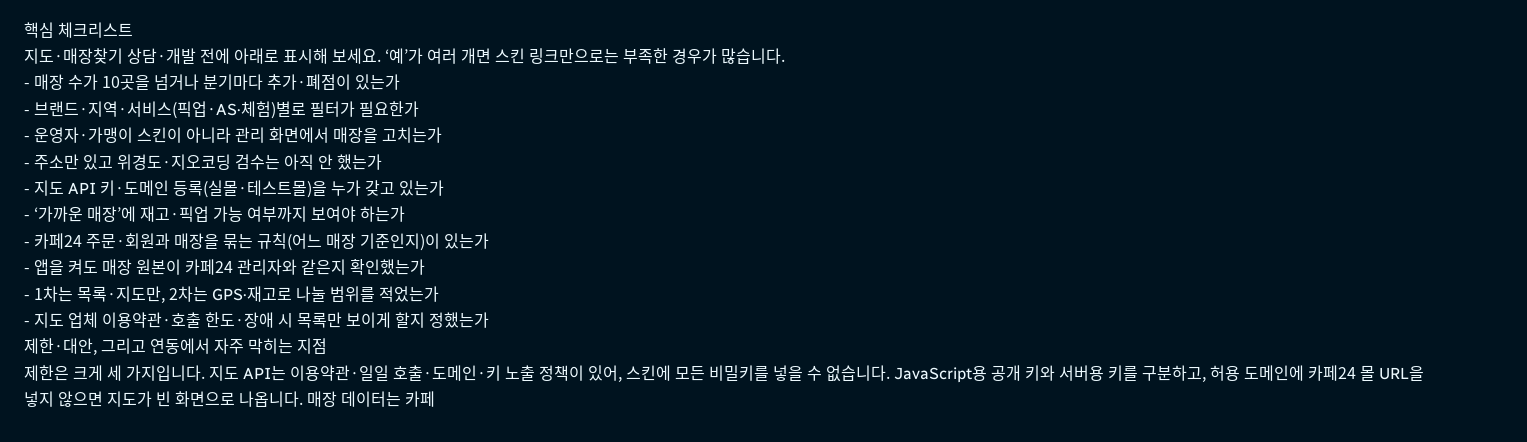핵심 체크리스트
지도·매장찾기 상담·개발 전에 아래로 표시해 보세요. ‘예’가 여러 개면 스킨 링크만으로는 부족한 경우가 많습니다.
- 매장 수가 10곳을 넘거나 분기마다 추가·폐점이 있는가
- 브랜드·지역·서비스(픽업·AS·체험)별로 필터가 필요한가
- 운영자·가맹이 스킨이 아니라 관리 화면에서 매장을 고치는가
- 주소만 있고 위경도·지오코딩 검수는 아직 안 했는가
- 지도 API 키·도메인 등록(실몰·테스트몰)을 누가 갖고 있는가
- ‘가까운 매장’에 재고·픽업 가능 여부까지 보여야 하는가
- 카페24 주문·회원과 매장을 묶는 규칙(어느 매장 기준인지)이 있는가
- 앱을 켜도 매장 원본이 카페24 관리자와 같은지 확인했는가
- 1차는 목록·지도만, 2차는 GPS·재고로 나눌 범위를 적었는가
- 지도 업체 이용약관·호출 한도·장애 시 목록만 보이게 할지 정했는가
제한·대안, 그리고 연동에서 자주 막히는 지점
제한은 크게 세 가지입니다. 지도 API는 이용약관·일일 호출·도메인·키 노출 정책이 있어, 스킨에 모든 비밀키를 넣을 수 없습니다. JavaScript용 공개 키와 서버용 키를 구분하고, 허용 도메인에 카페24 몰 URL을 넣지 않으면 지도가 빈 화면으로 나옵니다. 매장 데이터는 카페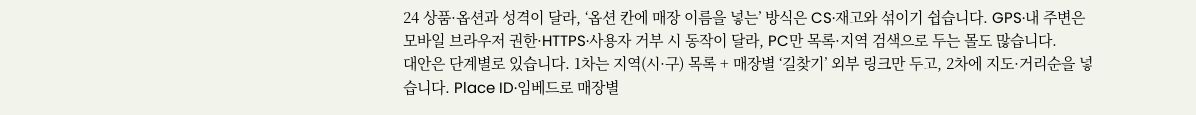24 상품·옵션과 성격이 달라, ‘옵션 칸에 매장 이름을 넣는’ 방식은 CS·재고와 섞이기 쉽습니다. GPS·내 주변은 모바일 브라우저 권한·HTTPS·사용자 거부 시 동작이 달라, PC만 목록·지역 검색으로 두는 몰도 많습니다.
대안은 단계별로 있습니다. 1차는 지역(시·구) 목록 + 매장별 ‘길찾기’ 외부 링크만 두고, 2차에 지도·거리순을 넣습니다. Place ID·임베드로 매장별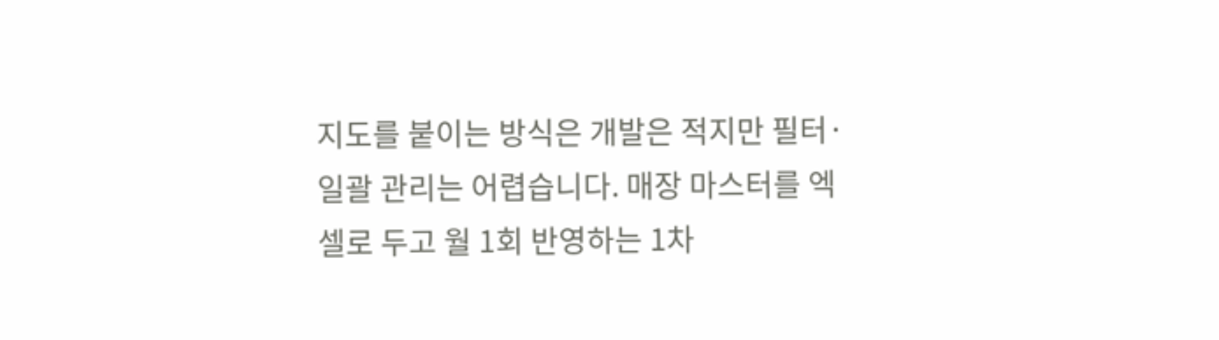지도를 붙이는 방식은 개발은 적지만 필터·일괄 관리는 어렵습니다. 매장 마스터를 엑셀로 두고 월 1회 반영하는 1차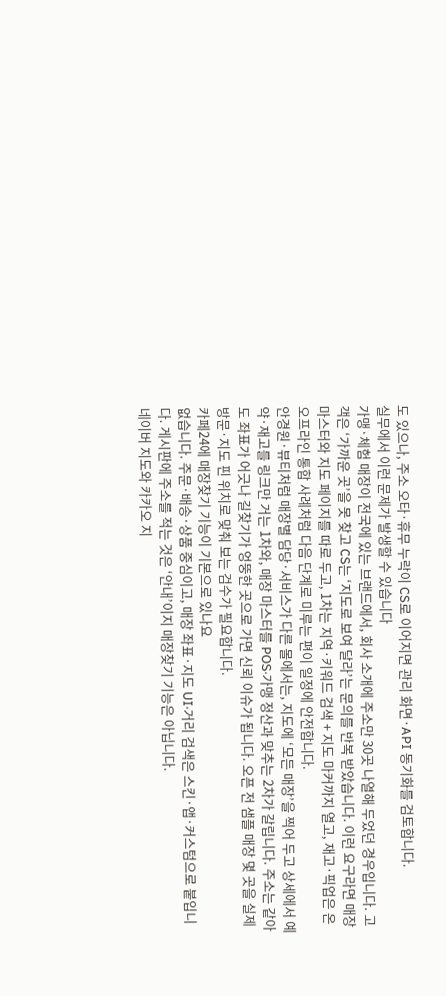도 있으나, 주소 오타·휴무 누락이 CS로 이어지면 관리 화면·API 동기화를 검토합니다.
실무에서 이런 문제가 발생할 수 있습니다
가맹·체험 매장이 전국에 있는 브랜드에서, 회사 소개에 주소만 30곳 나열해 두었던 경우입니다. 고객은 ‘가까운 곳’을 못 찾고 CS는 ‘지도로 보여 달라’는 문의를 반복 받았습니다. 이런 요구라면 매장 마스터와 지도 페이지를 따로 두고, 1차는 지역·키워드 검색 + 지도 마커까지 열고, 재고·픽업은 온오프라인 통합 사례처럼 다음 단계로 미루는 편이 일정에 안전합니다.
안경원·뷰티처럼 매장별 담당·서비스가 다른 몰에서는, 지도에 ‘모든 매장’을 찍어 두고 상세에서 예약·재고를 링크만 거는 1차와, 매장 마스터를 POS·가맹 정산과 맞추는 2차가 갈립니다. 주소는 같아도 좌표가 어긋나 길찾기가 엉뚱한 곳으로 가면 신뢰 이슈가 됩니다. 오픈 전 샘플 매장 몇 곳을 실제 방문·지도 핀 위치로 맞춰 보는 검수가 필요합니다.
카페24에 매장찾기 기능이 기본으로 있나요
없습니다. 주문·배송·상품 중심이고, 매장 좌표·지도 UI·거리 검색은 스킨·앱·커스텀으로 붙입니다. 게시판에 주소를 적는 것은 ‘안내’이지 매장찾기 기능은 아닙니다.
네이버 지도와 카카오 지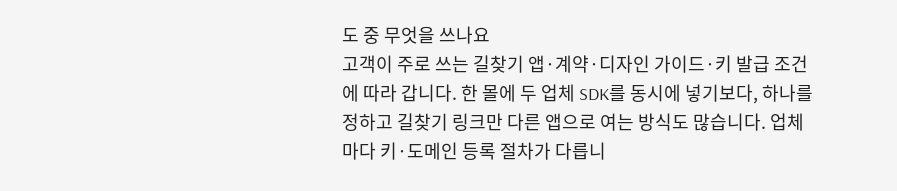도 중 무엇을 쓰나요
고객이 주로 쓰는 길찾기 앱·계약·디자인 가이드·키 발급 조건에 따라 갑니다. 한 몰에 두 업체 SDK를 동시에 넣기보다, 하나를 정하고 길찾기 링크만 다른 앱으로 여는 방식도 많습니다. 업체마다 키·도메인 등록 절차가 다릅니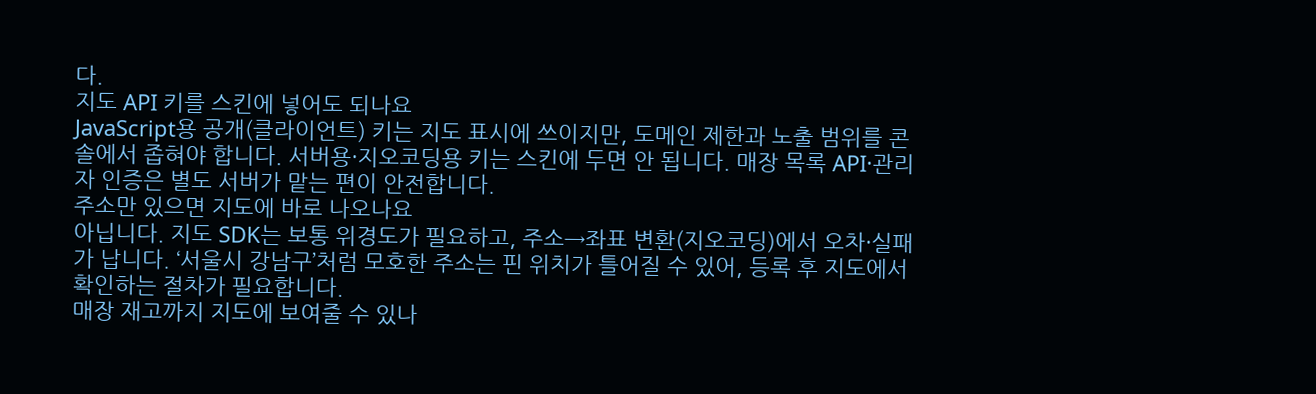다.
지도 API 키를 스킨에 넣어도 되나요
JavaScript용 공개(클라이언트) 키는 지도 표시에 쓰이지만, 도메인 제한과 노출 범위를 콘솔에서 좁혀야 합니다. 서버용·지오코딩용 키는 스킨에 두면 안 됩니다. 매장 목록 API·관리자 인증은 별도 서버가 맡는 편이 안전합니다.
주소만 있으면 지도에 바로 나오나요
아닙니다. 지도 SDK는 보통 위경도가 필요하고, 주소→좌표 변환(지오코딩)에서 오차·실패가 납니다. ‘서울시 강남구’처럼 모호한 주소는 핀 위치가 틀어질 수 있어, 등록 후 지도에서 확인하는 절차가 필요합니다.
매장 재고까지 지도에 보여줄 수 있나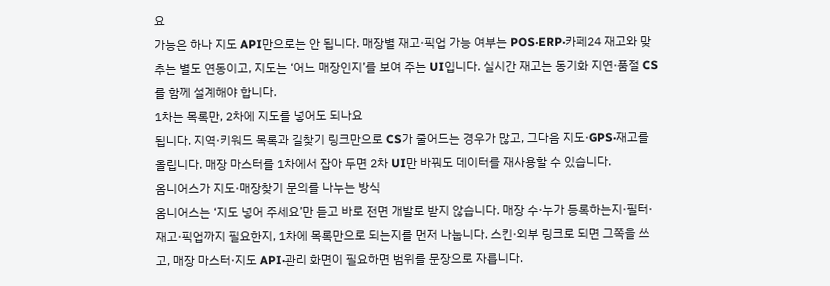요
가능은 하나 지도 API만으로는 안 됩니다. 매장별 재고·픽업 가능 여부는 POS·ERP·카페24 재고와 맞추는 별도 연동이고, 지도는 ‘어느 매장인지’를 보여 주는 UI입니다. 실시간 재고는 동기화 지연·품절 CS를 함께 설계해야 합니다.
1차는 목록만, 2차에 지도를 넣어도 되나요
됩니다. 지역·키워드 목록과 길찾기 링크만으로 CS가 줄어드는 경우가 많고, 그다음 지도·GPS·재고를 올립니다. 매장 마스터를 1차에서 잡아 두면 2차 UI만 바꿔도 데이터를 재사용할 수 있습니다.
옴니어스가 지도·매장찾기 문의를 나누는 방식
옴니어스는 ‘지도 넣어 주세요’만 듣고 바로 전면 개발로 받지 않습니다. 매장 수·누가 등록하는지·필터·재고·픽업까지 필요한지, 1차에 목록만으로 되는지를 먼저 나눕니다. 스킨·외부 링크로 되면 그쪽을 쓰고, 매장 마스터·지도 API·관리 화면이 필요하면 범위를 문장으로 자릅니다.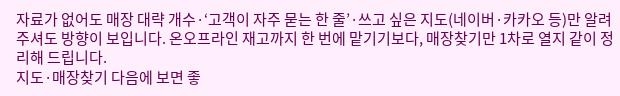자료가 없어도 매장 대략 개수·‘고객이 자주 묻는 한 줄’·쓰고 싶은 지도(네이버·카카오 등)만 알려 주셔도 방향이 보입니다. 온오프라인 재고까지 한 번에 맡기기보다, 매장찾기만 1차로 열지 같이 정리해 드립니다.
지도·매장찾기 다음에 보면 좋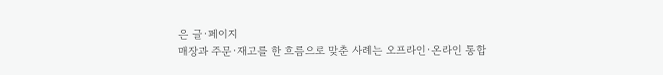은 글·페이지
매장과 주문·재고를 한 흐름으로 맞춘 사례는 오프라인·온라인 통합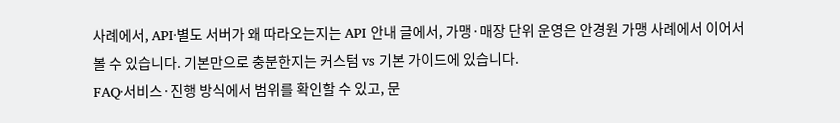사례에서, API·별도 서버가 왜 따라오는지는 API 안내 글에서, 가맹·매장 단위 운영은 안경원 가맹 사례에서 이어서 볼 수 있습니다. 기본만으로 충분한지는 커스텀 vs 기본 가이드에 있습니다.
FAQ·서비스·진행 방식에서 범위를 확인할 수 있고, 문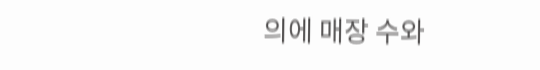의에 매장 수와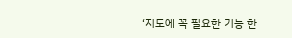‘지도에 꼭 필요한 기능 한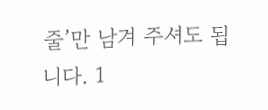줄’만 남겨 주셔도 됩니다. 1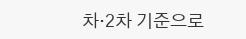차·2차 기준으로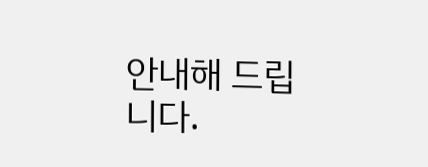안내해 드립니다.